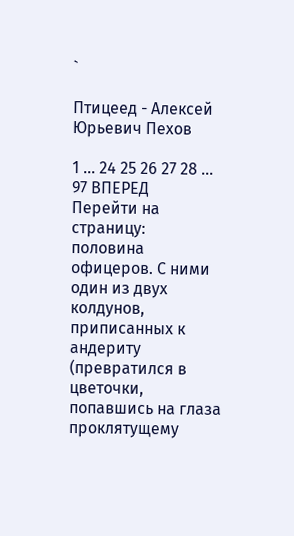`

Птицеед - Алексей Юрьевич Пехов

1 ... 24 25 26 27 28 ... 97 ВПЕРЕД
Перейти на страницу:
половина офицеров. С ними один из двух колдунов, приписанных к андериту (превратился в цветочки, попавшись на глаза проклятущему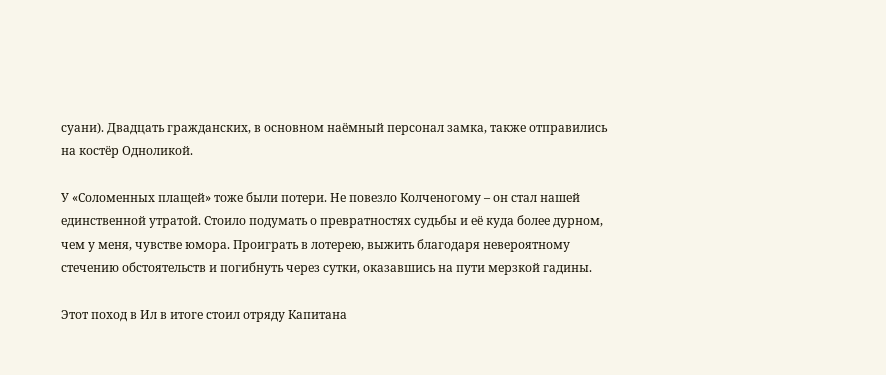суани). Двадцать гражданских, в основном наёмный персонал замка, также отправились на костёр Одноликой.

У «Соломенных плащей» тоже были потери. Не повезло Колченогому – он стал нашей единственной утратой. Стоило подумать о превратностях судьбы и её куда более дурном, чем у меня, чувстве юмора. Проиграть в лотерею, выжить благодаря невероятному стечению обстоятельств и погибнуть через сутки, оказавшись на пути мерзкой гадины.

Этот поход в Ил в итоге стоил отряду Капитана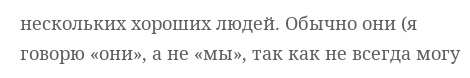нескольких хороших людей. Обычно они (я говорю «они», а не «мы», так как не всегда могу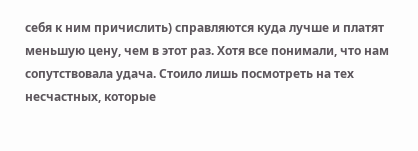себя к ним причислить) справляются куда лучше и платят меньшую цену, чем в этот раз. Хотя все понимали, что нам сопутствовала удача. Стоило лишь посмотреть на тех несчастных, которые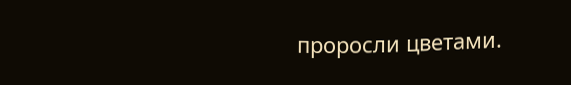проросли цветами.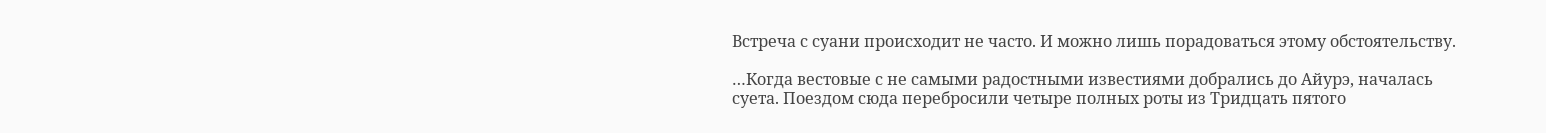Встреча с суани происходит не часто. И можно лишь порадоваться этому обстоятельству.

…Когда вестовые с не самыми радостными известиями добрались до Айурэ, началась суета. Поездом сюда перебросили четыре полных роты из Тридцать пятого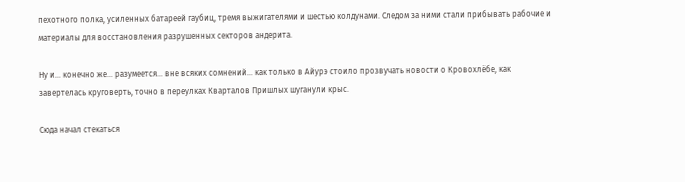пехотного полка, усиленных батареей гаубиц, тремя выжигателями и шестью колдунами. Следом за ними стали прибывать рабочие и материалы для восстановления разрушенных секторов андерита.

Ну и… конечно же… разумеется… вне всяких сомнений… как только в Айурэ стоило прозвучать новости о Кровохлёбе, как завертелась круговерть, точно в переулках Кварталов Пришлых шуганули крыс.

Сюда начал стекаться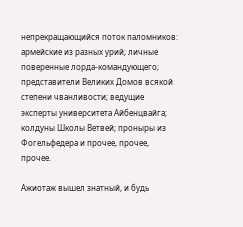непрекращающийся поток паломников: армейские из разных урий; личные поверенные лорда-командующего; представители Великих Домов всякой степени чванливости; ведущие эксперты университета Айбенцвайга; колдуны Школы Ветвей; проныры из Фогельфедера и прочее, прочее, прочее.

Ажиотаж вышел знатный, и будь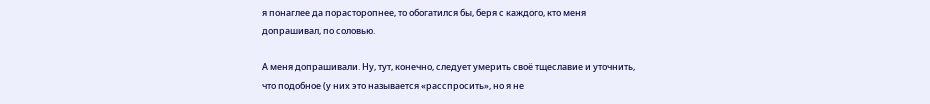я понаглее да порасторопнее, то обогатился бы, беря с каждого, кто меня допрашивал, по соловью.

А меня допрашивали. Ну, тут, конечно, следует умерить своё тщеславие и уточнить, что подобное (у них это называется «расспросить», но я не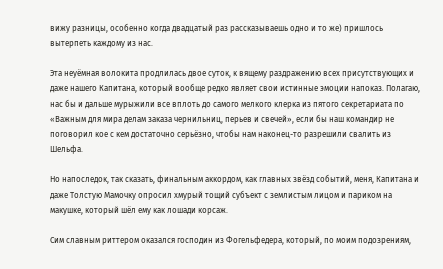вижу разницы, особенно когда двадцатый раз рассказываешь одно и то же) пришлось вытерпеть каждому из нас.

Эта неуёмная волокита продлилась двое суток, к вящему раздражению всех присутствующих и даже нашего Капитана, который вообще редко являет свои истинные эмоции напоказ. Полагаю, нас бы и дальше мурыжили все вплоть до самого мелкого клерка из пятого секретариата по «Важным для мира делам заказа чернильниц, перьев и свечей», если бы наш командир не поговорил кое с кем достаточно серьёзно, чтобы нам наконец-то разрешили свалить из Шельфа.

Но напоследок, так сказать, финальным аккордом, как главных звёзд событий, меня, Капитана и даже Толстую Мамочку опросил хмурый тощий субъект с землистым лицом и париком на макушке, который шёл ему как лошади корсаж.

Сим славным риттером оказался господин из Фогельфедера, который, по моим подозрениям,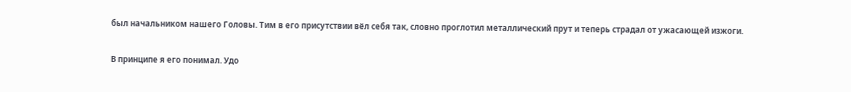был начальником нашего Головы. Тим в его присутствии вёл себя так, словно проглотил металлический прут и теперь страдал от ужасающей изжоги.

В принципе я его понимал. Удо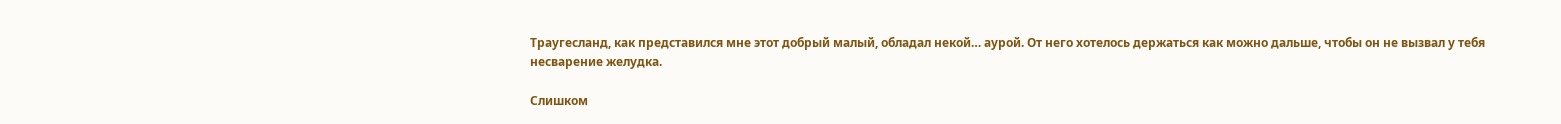Траугесланд, как представился мне этот добрый малый, обладал некой… аурой. От него хотелось держаться как можно дальше, чтобы он не вызвал у тебя несварение желудка.

Слишком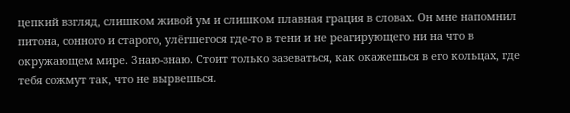цепкий взгляд, слишком живой ум и слишком плавная грация в словах. Он мне напомнил питона, сонного и старого, улёгшегося где-то в тени и не реагирующего ни на что в окружающем мире. Знаю-знаю. Стоит только зазеваться, как окажешься в его кольцах, где тебя сожмут так, что не вырвешься.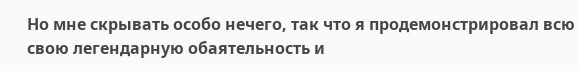Но мне скрывать особо нечего, так что я продемонстрировал всю свою легендарную обаятельность и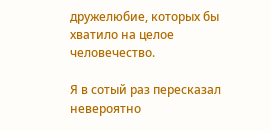дружелюбие, которых бы хватило на целое человечество.

Я в сотый раз пересказал невероятно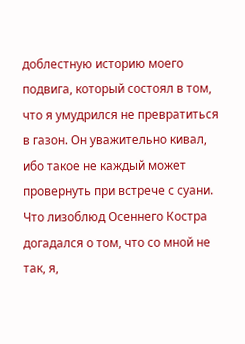доблестную историю моего подвига, который состоял в том, что я умудрился не превратиться в газон. Он уважительно кивал, ибо такое не каждый может провернуть при встрече с суани. Что лизоблюд Осеннего Костра догадался о том, что со мной не так, я,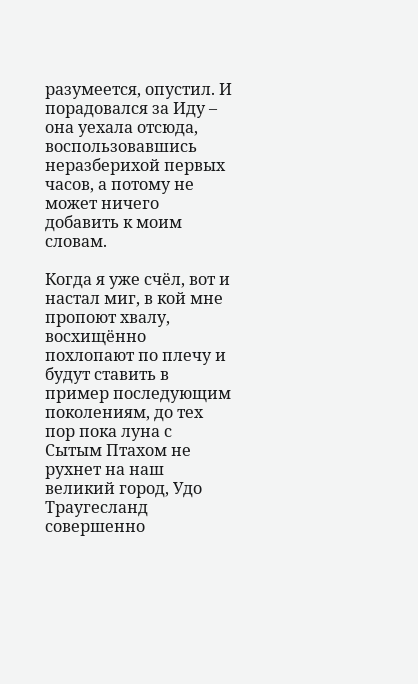разумеется, опустил. И порадовался за Иду – она уехала отсюда, воспользовавшись неразберихой первых часов, а потому не может ничего добавить к моим словам.

Когда я уже счёл, вот и настал миг, в кой мне пропоют хвалу, восхищённо похлопают по плечу и будут ставить в пример последующим поколениям, до тех пор пока луна с Сытым Птахом не рухнет на наш великий город, Удо Траугесланд совершенно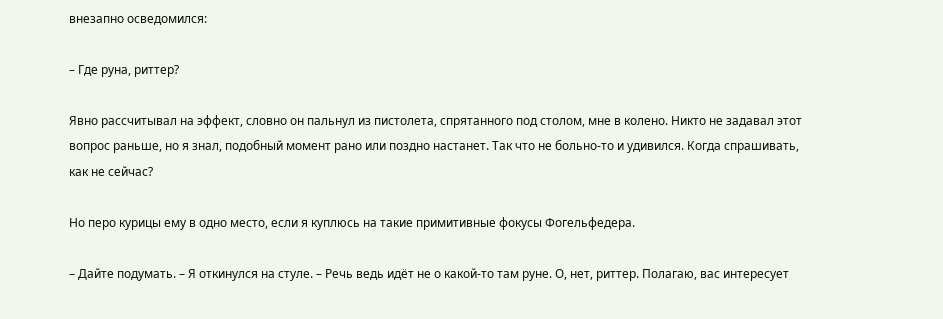внезапно осведомился:

– Где руна, риттер?

Явно рассчитывал на эффект, словно он пальнул из пистолета, спрятанного под столом, мне в колено. Никто не задавал этот вопрос раньше, но я знал, подобный момент рано или поздно настанет. Так что не больно-то и удивился. Когда спрашивать, как не сейчас?

Но перо курицы ему в одно место, если я куплюсь на такие примитивные фокусы Фогельфедера.

– Дайте подумать. – Я откинулся на стуле. – Речь ведь идёт не о какой-то там руне. О, нет, риттер. Полагаю, вас интересует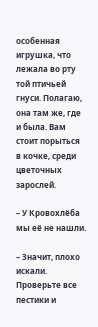особенная игрушка, что лежала во рту той птичьей гнуси. Полагаю, она там же, где и была. Вам стоит порыться в кочке, среди цветочных зарослей.

– У Кровохлёба мы её не нашли.

– Значит, плохо искали. Проверьте все пестики и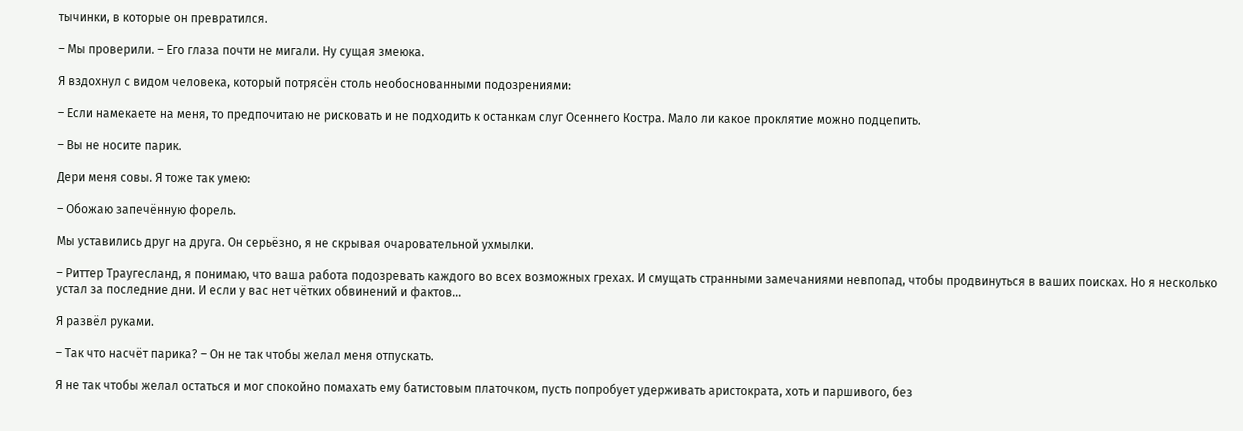тычинки, в которые он превратился.

– Мы проверили. – Его глаза почти не мигали. Ну сущая змеюка.

Я вздохнул с видом человека, который потрясён столь необоснованными подозрениями:

– Если намекаете на меня, то предпочитаю не рисковать и не подходить к останкам слуг Осеннего Костра. Мало ли какое проклятие можно подцепить.

– Вы не носите парик.

Дери меня совы. Я тоже так умею:

– Обожаю запечённую форель.

Мы уставились друг на друга. Он серьёзно, я не скрывая очаровательной ухмылки.

– Риттер Траугесланд, я понимаю, что ваша работа подозревать каждого во всех возможных грехах. И смущать странными замечаниями невпопад, чтобы продвинуться в ваших поисках. Но я несколько устал за последние дни. И если у вас нет чётких обвинений и фактов…

Я развёл руками.

– Так что насчёт парика? – Он не так чтобы желал меня отпускать.

Я не так чтобы желал остаться и мог спокойно помахать ему батистовым платочком, пусть попробует удерживать аристократа, хоть и паршивого, без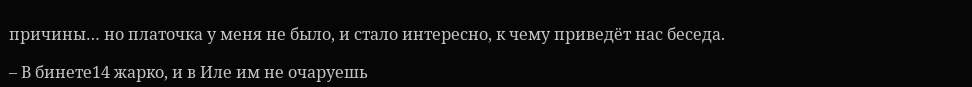причины… но платочка у меня не было, и стало интересно, к чему приведёт нас беседа.

– В бинете14 жарко, и в Иле им не очаруешь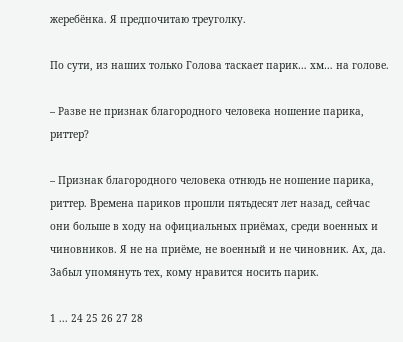жеребёнка. Я предпочитаю треуголку.

По сути, из наших только Голова таскает парик… хм… на голове.

– Разве не признак благородного человека ношение парика, риттер?

– Признак благородного человека отнюдь не ношение парика, риттер. Времена париков прошли пятьдесят лет назад, сейчас они больше в ходу на официальных приёмах, среди военных и чиновников. Я не на приёме, не военный и не чиновник. Ах, да. Забыл упомянуть тех, кому нравится носить парик.

1 ... 24 25 26 27 28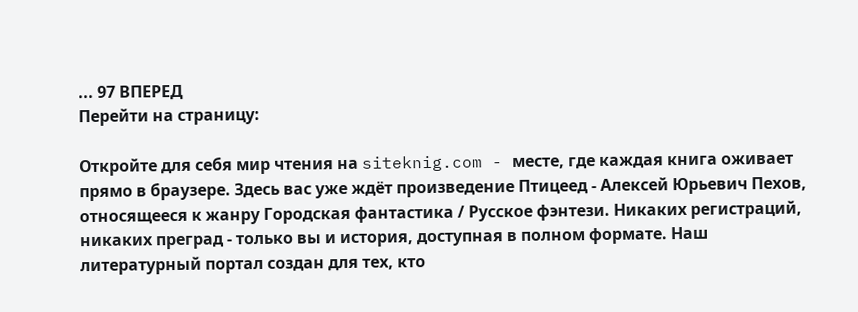... 97 ВПЕРЕД
Перейти на страницу:

Откройте для себя мир чтения на siteknig.com - месте, где каждая книга оживает прямо в браузере. Здесь вас уже ждёт произведение Птицеед - Алексей Юрьевич Пехов, относящееся к жанру Городская фантастика / Русское фэнтези. Никаких регистраций, никаких преград - только вы и история, доступная в полном формате. Наш литературный портал создан для тех, кто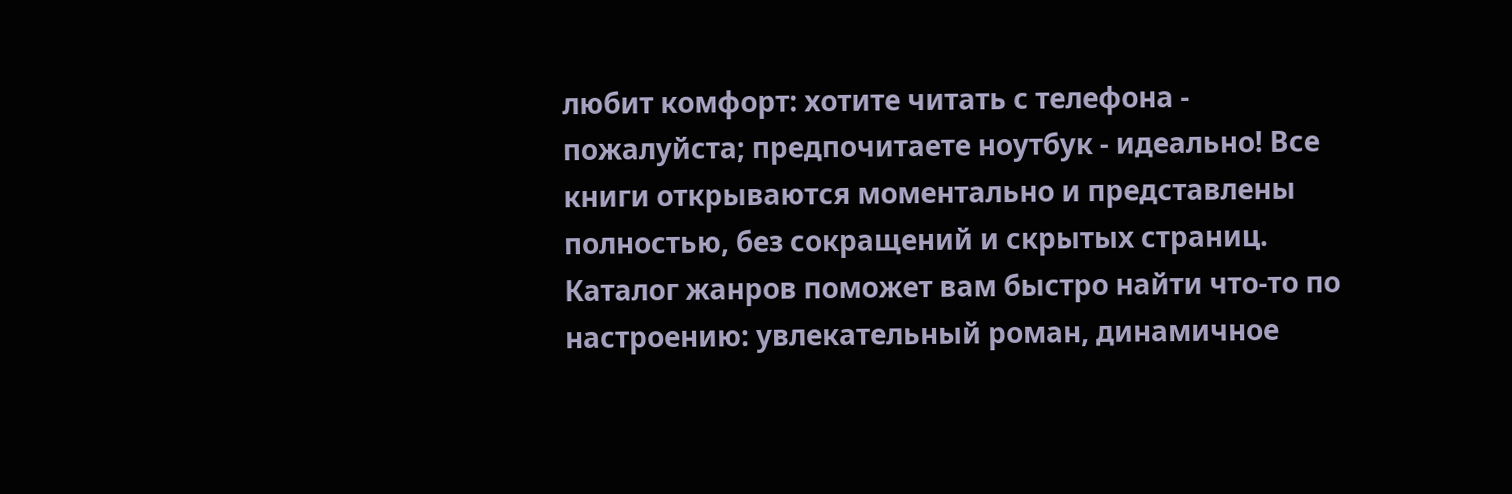любит комфорт: хотите читать с телефона - пожалуйста; предпочитаете ноутбук - идеально! Все книги открываются моментально и представлены полностью, без сокращений и скрытых страниц. Каталог жанров поможет вам быстро найти что-то по настроению: увлекательный роман, динамичное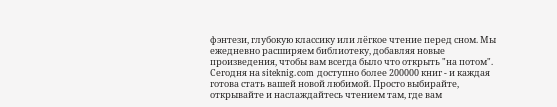фэнтези, глубокую классику или лёгкое чтение перед сном. Мы ежедневно расширяем библиотеку, добавляя новые произведения, чтобы вам всегда было что открыть "на потом". Сегодня на siteknig.com доступно более 200000 книг - и каждая готова стать вашей новой любимой. Просто выбирайте, открывайте и наслаждайтесь чтением там, где вам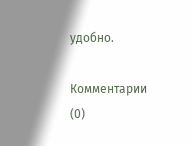удобно.

Комментарии (0)